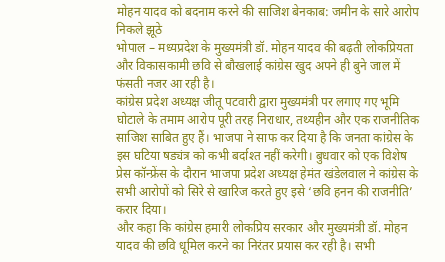मोहन यादव को बदनाम करने की साजिश बेनकाब: जमीन के सारे आरोप निकले झूठे
भोपाल – मध्यप्रदेश के मुख्यमंत्री डॉ. मोहन यादव की बढ़ती लोकप्रियता और विकासकामी छवि से बौखलाई कांग्रेस खुद अपने ही बुने जाल में फंसती नजर आ रही है।
कांग्रेस प्रदेश अध्यक्ष जीतू पटवारी द्वारा मुख्यमंत्री पर लगाए गए भूमि घोटाले के तमाम आरोप पूरी तरह निराधार, तथ्यहीन और एक राजनीतिक साजिश साबित हुए हैं। भाजपा ने साफ कर दिया है कि जनता कांग्रेस के इस घटिया षड्यंत्र को कभी बर्दाश्त नहीं करेगी। बुधवार को एक विशेष प्रेस कॉन्फ्रेंस के दौरान भाजपा प्रदेश अध्यक्ष हेमंत खंडेलवाल ने कांग्रेस के सभी आरोपों को सिरे से खारिज करते हुए इसे ‘छवि हनन की राजनीति’ करार दिया।
और कहा कि कांग्रेस हमारी लोकप्रिय सरकार और मुख्यमंत्री डॉ. मोहन यादव की छवि धूमिल करने का निरंतर प्रयास कर रही है। सभी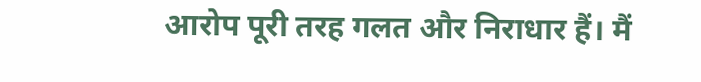आरोप पूरी तरह गलत और निराधार हैं। मैं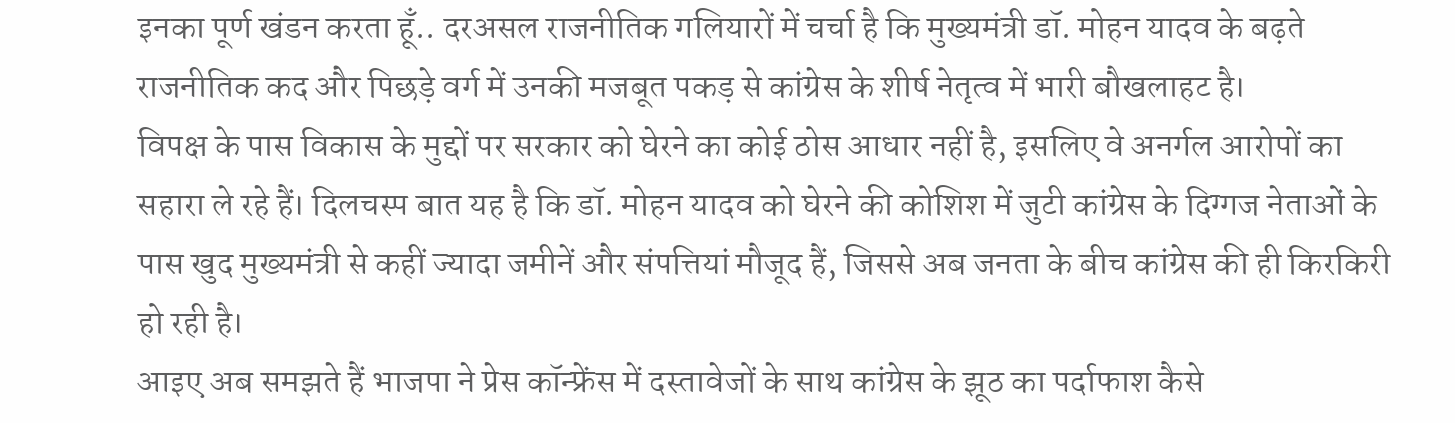इनका पूर्ण खंडन करता हूँ.. दरअसल राजनीतिक गलियारों में चर्चा है कि मुख्यमंत्री डॉ. मोहन यादव के बढ़ते राजनीतिक कद और पिछड़े वर्ग में उनकी मजबूत पकड़ से कांग्रेस के शीर्ष नेतृत्व में भारी बौखलाहट है।
विपक्ष के पास विकास के मुद्दों पर सरकार को घेरने का कोई ठोस आधार नहीं है, इसलिए वे अनर्गल आरोपों का सहारा ले रहे हैं। दिलचस्प बात यह है कि डॉ. मोहन यादव को घेरने की कोशिश में जुटी कांग्रेस के दिग्गज नेताओं के पास खुद मुख्यमंत्री से कहीं ज्यादा जमीनें और संपत्तियां मौजूद हैं, जिससे अब जनता के बीच कांग्रेस की ही किरकिरी हो रही है।
आइए अब समझते हैं भाजपा ने प्रेस कॉन्फ्रेंस में दस्तावेजों के साथ कांग्रेस के झूठ का पर्दाफाश कैसे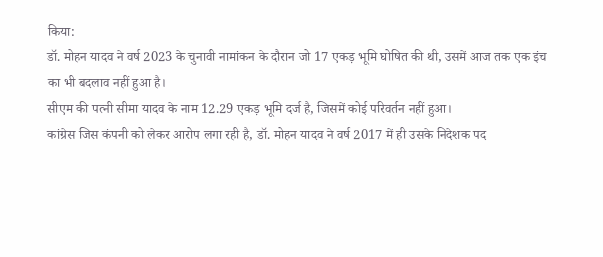किया:
डॉ. मोहन यादव ने वर्ष 2023 के चुनावी नामांकन के दौरान जो 17 एकड़ भूमि घोषित की थी, उसमें आज तक एक इंच का भी बदलाव नहीं हुआ है।
सीएम की पत्नी सीमा यादव के नाम 12.29 एकड़ भूमि दर्ज है, जिसमें कोई परिवर्तन नहीं हुआ।
कांग्रेस जिस कंपनी को लेकर आरोप लगा रही है, डॉ. मोहन यादव ने वर्ष 2017 में ही उसके निदेशक पद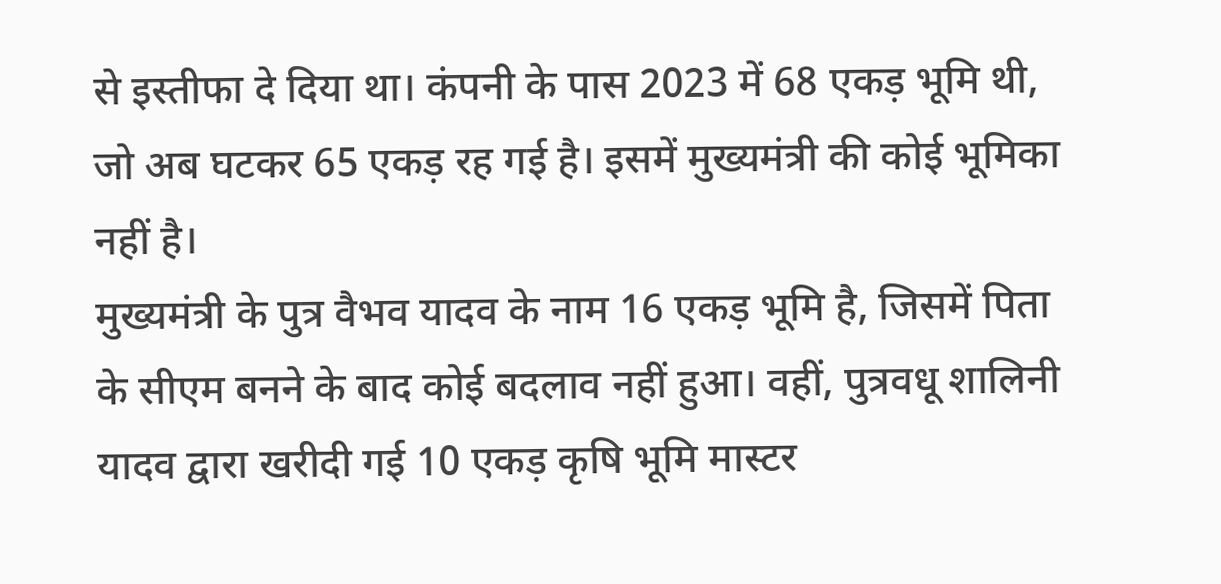से इस्तीफा दे दिया था। कंपनी के पास 2023 में 68 एकड़ भूमि थी, जो अब घटकर 65 एकड़ रह गई है। इसमें मुख्यमंत्री की कोई भूमिका नहीं है।
मुख्यमंत्री के पुत्र वैभव यादव के नाम 16 एकड़ भूमि है, जिसमें पिता के सीएम बनने के बाद कोई बदलाव नहीं हुआ। वहीं, पुत्रवधू शालिनी यादव द्वारा खरीदी गई 10 एकड़ कृषि भूमि मास्टर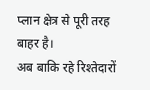प्लान क्षेत्र से पूरी तरह बाहर है।
अब बाकि रहे रिश्तेदारों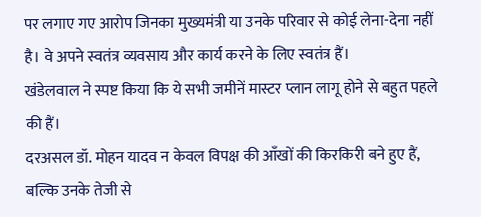पर लगाए गए आरोप जिनका मुख्यमंत्री या उनके परिवार से कोई लेना-देना नहीं है। वे अपने स्वतंत्र व्यवसाय और कार्य करने के लिए स्वतंत्र हैं।
खंडेलवाल ने स्पष्ट किया कि ये सभी जमीनें मास्टर प्लान लागू होने से बहुत पहले की हैं।
दरअसल डॉ. मोहन यादव न केवल विपक्ष की आँखों की किरकिरी बने हुए हैं, बल्कि उनके तेजी से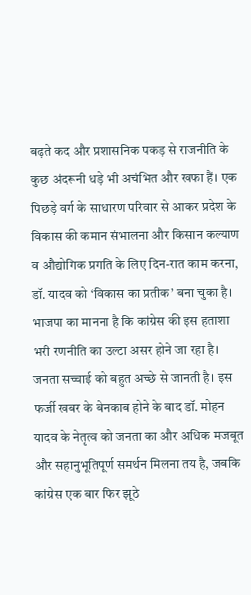बढ़ते कद और प्रशासनिक पकड़ से राजनीति के कुछ अंदरूनी धड़े भी अचंभित और खफा हैं। एक पिछड़े वर्ग के साधारण परिवार से आकर प्रदेश के विकास की कमान संभालना और किसान कल्याण व औद्योगिक प्रगति के लिए दिन-रात काम करना, डॉ. यादव को ‘विकास का प्रतीक’ बना चुका है।
भाजपा का मानना है कि कांग्रेस की इस हताशा भरी रणनीति का उल्टा असर होने जा रहा है। जनता सच्चाई को बहुत अच्छे से जानती है। इस फर्जी खबर के बेनकाब होने के बाद डॉ. मोहन यादव के नेतृत्व को जनता का और अधिक मजबूत और सहानुभूतिपूर्ण समर्थन मिलना तय है, जबकि कांग्रेस एक बार फिर झूठे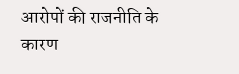आरोपों की राजनीति के कारण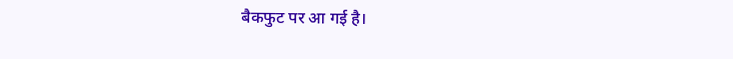बैकफुट पर आ गई है।